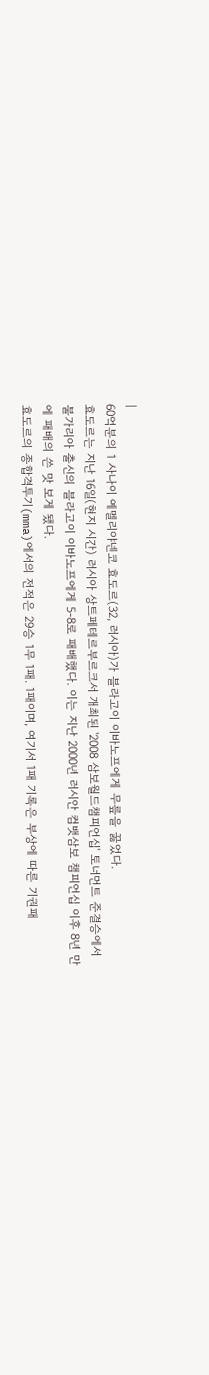|
60억분의 1 사나이 예멜리야넨코 효도르(32, 러시아)가 블라고이 이바노프에게 무릎을 꿇었다.
효도르는 지난 16일(현지 시간) 러시아 상트페테르부르크서 개최된 '2008 삼보월드챔피언십' 토너먼트 준결승에서 불가리아 출신의 블라고이 이바노프에게 5-8로 패배했다. 이는 지난 2000년 러시안 컴뱃삼보 챔피언십 이후 8년 만에 패배의 쓴 맛 보게 됐다.
효도르의 종합격투기(mma)에서의 전적은 29승 1무 1패. 1패이며, 여기서 1패 기록은 부상에 따른 기권패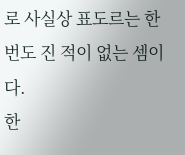로 사실상 표도르는 한 번도 진 적이 없는 셈이다.
한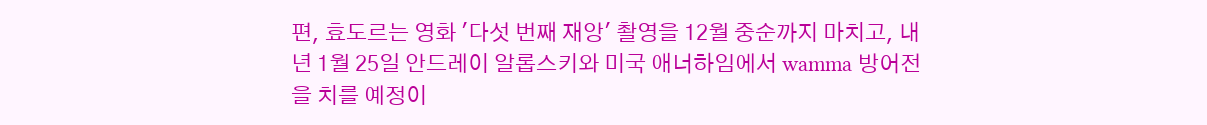편, 효도르는 영화 '다섯 번째 재앙' 촬영을 12월 중순까지 마치고, 내년 1월 25일 안드레이 알롭스키와 미국 애너하임에서 wamma 방어전을 치를 예정이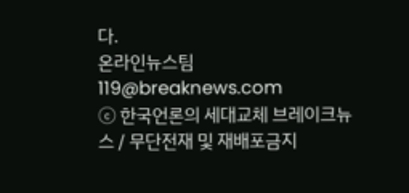다.
온라인뉴스팀 119@breaknews.com
ⓒ 한국언론의 세대교체 브레이크뉴스 / 무단전재 및 재배포금지